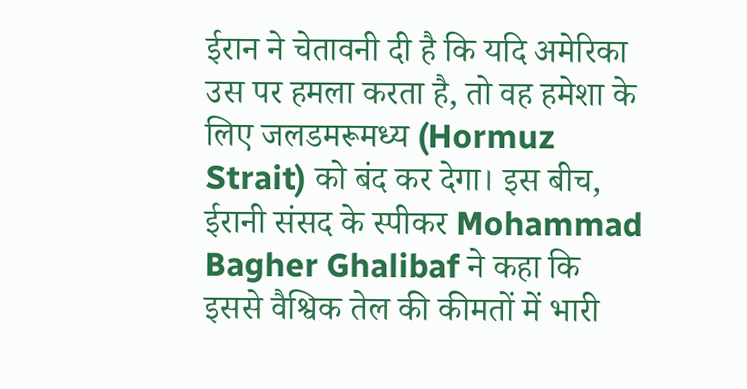ईरान ने चेतावनी दी है कि यदि अमेरिका उस पर हमला करता है, तो वह हमेशा के लिए जलडमरूमध्य (Hormuz Strait) को बंद कर देगा। इस बीच, ईरानी संसद के स्पीकर Mohammad Bagher Ghalibaf ने कहा कि इससे वैश्विक तेल की कीमतों में भारी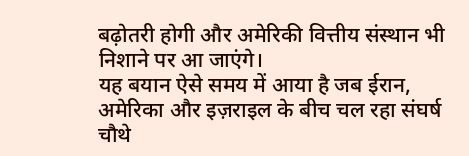बढ़ोतरी होगी और अमेरिकी वित्तीय संस्थान भी निशाने पर आ जाएंगे।
यह बयान ऐसे समय में आया है जब ईरान, अमेरिका और इज़राइल के बीच चल रहा संघर्ष चौथे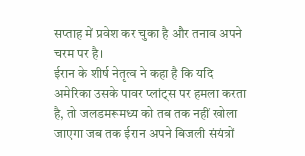सप्ताह में प्रवेश कर चुका है और तनाव अपने चरम पर है।
ईरान के शीर्ष नेतृत्व ने कहा है कि यदि अमेरिका उसके पावर प्लांट्स पर हमला करता है, तो जलडमरूमध्य को तब तक नहीं खोला जाएगा जब तक ईरान अपने बिजली संयंत्रों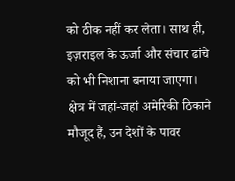को ठीक नहीं कर लेता। साथ ही, इज़राइल के ऊर्जा और संचार ढांचे को भी निशाना बनाया जाएगा। क्षेत्र में जहां-जहां अमेरिकी ठिकाने मौजूद हैं, उन देशों के पावर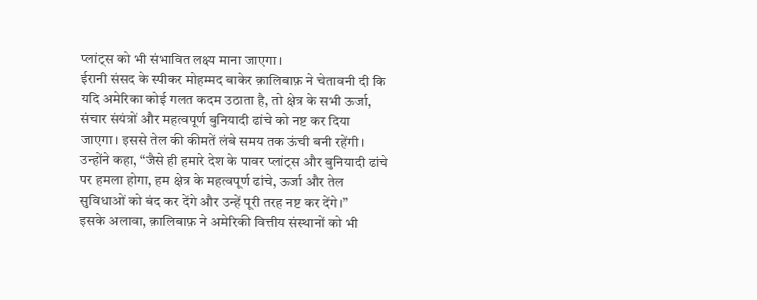प्लांट्स को भी संभावित लक्ष्य माना जाएगा।
ईरानी संसद के स्पीकर मोहम्मद बाकेर क़ालिबाफ़ ने चेतावनी दी कि यदि अमेरिका कोई गलत कदम उठाता है, तो क्षेत्र के सभी ऊर्जा, संचार संयंत्रों और महत्वपूर्ण बुनियादी ढांचे को नष्ट कर दिया जाएगा। इससे तेल की कीमतें लंबे समय तक ऊंची बनी रहेंगी। उन्होंने कहा, “जैसे ही हमारे देश के पावर प्लांट्स और बुनियादी ढांचे पर हमला होगा, हम क्षेत्र के महत्वपूर्ण ढांचे, ऊर्जा और तेल सुविधाओं को बंद कर देंगे और उन्हें पूरी तरह नष्ट कर देंगे।”
इसके अलावा, क़ालिबाफ़ ने अमेरिकी वित्तीय संस्थानों को भी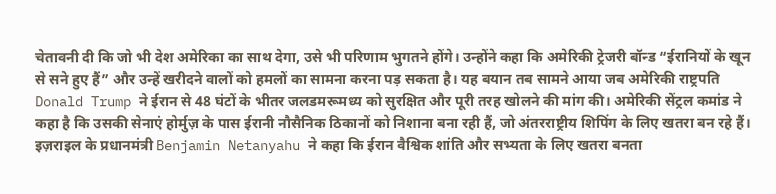चेतावनी दी कि जो भी देश अमेरिका का साथ देगा, उसे भी परिणाम भुगतने होंगे। उन्होंने कहा कि अमेरिकी ट्रेजरी बॉन्ड “ईरानियों के खून से सने हुए हैं” और उन्हें खरीदने वालों को हमलों का सामना करना पड़ सकता है। यह बयान तब सामने आया जब अमेरिकी राष्ट्रपति Donald Trump ने ईरान से 48 घंटों के भीतर जलडमरूमध्य को सुरक्षित और पूरी तरह खोलने की मांग की। अमेरिकी सेंट्रल कमांड ने कहा है कि उसकी सेनाएं होर्मुज़ के पास ईरानी नौसैनिक ठिकानों को निशाना बना रही हैं, जो अंतरराष्ट्रीय शिपिंग के लिए खतरा बन रहे हैं।
इज़राइल के प्रधानमंत्री Benjamin Netanyahu ने कहा कि ईरान वैश्विक शांति और सभ्यता के लिए खतरा बनता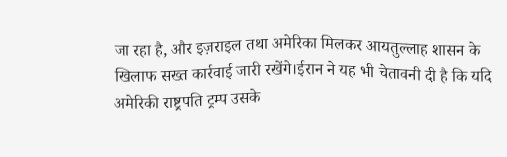जा रहा है, और इज़राइल तथा अमेरिका मिलकर आयतुल्लाह शासन के खिलाफ सख्त कार्रवाई जारी रखेंगे।ईरान ने यह भी चेतावनी दी है कि यदि अमेरिकी राष्ट्रपति ट्रम्प उसके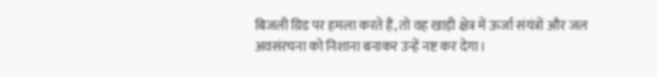बिजली ग्रिड पर हमला करते हैं, तो वह खाड़ी क्षेत्र में ऊर्जा संयंत्रों और जल अवसंरचना को निशाना बनाकर उन्हें नष्ट कर देगा।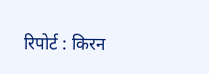रिपोर्ट : किरन